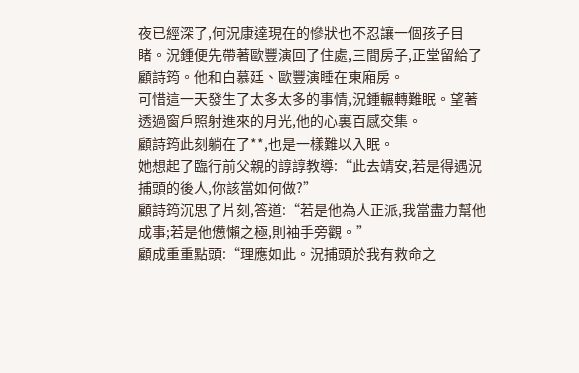夜已經深了,何況康達現在的慘狀也不忍讓一個孩子目睹。況鍾便先帶著歐豐演回了住處,三間房子,正堂留給了顧詩筠。他和白慕廷、歐豐演睡在東廂房。
可惜這一天發生了太多太多的事情,況鍾輾轉難眠。望著透過窗戶照射進來的月光,他的心裏百感交集。
顧詩筠此刻躺在了**,也是一樣難以入眠。
她想起了臨行前父親的諄諄教導:“此去靖安,若是得遇況捕頭的後人,你該當如何做?”
顧詩筠沉思了片刻,答道:“若是他為人正派,我當盡力幫他成事;若是他憊懶之極,則袖手旁觀。”
顧成重重點頭:“理應如此。況捕頭於我有救命之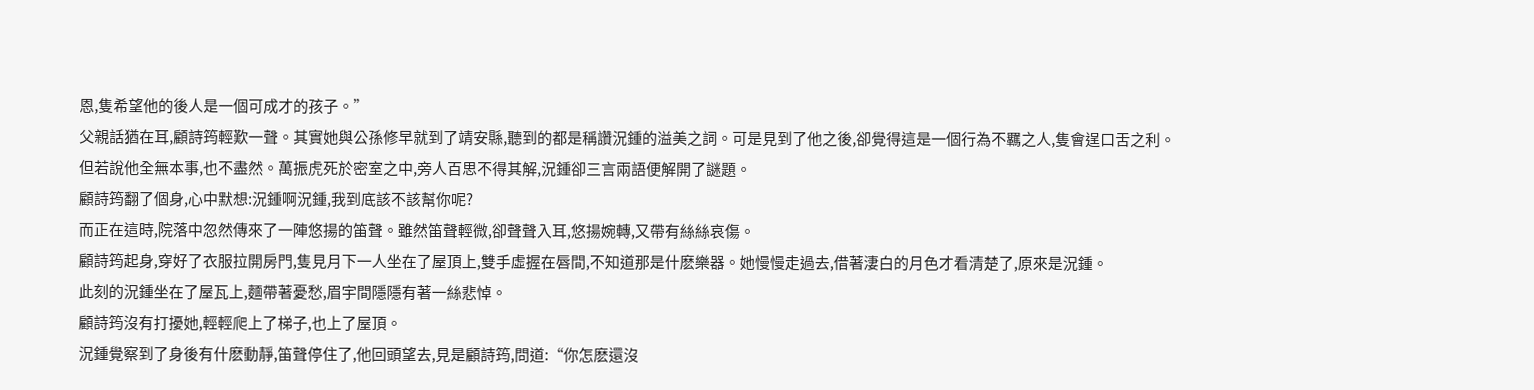恩,隻希望他的後人是一個可成才的孩子。”
父親話猶在耳,顧詩筠輕歎一聲。其實她與公孫修早就到了靖安縣,聽到的都是稱讚況鍾的溢美之詞。可是見到了他之後,卻覺得這是一個行為不羈之人,隻會逞口舌之利。
但若說他全無本事,也不盡然。萬振虎死於密室之中,旁人百思不得其解,況鍾卻三言兩語便解開了謎題。
顧詩筠翻了個身,心中默想:況鍾啊況鍾,我到底該不該幫你呢?
而正在這時,院落中忽然傳來了一陣悠揚的笛聲。雖然笛聲輕微,卻聲聲入耳,悠揚婉轉,又帶有絲絲哀傷。
顧詩筠起身,穿好了衣服拉開房門,隻見月下一人坐在了屋頂上,雙手虛握在唇間,不知道那是什麽樂器。她慢慢走過去,借著淒白的月色才看清楚了,原來是況鍾。
此刻的況鍾坐在了屋瓦上,麵帶著憂愁,眉宇間隱隱有著一絲悲悼。
顧詩筠沒有打擾她,輕輕爬上了梯子,也上了屋頂。
況鍾覺察到了身後有什麽動靜,笛聲停住了,他回頭望去,見是顧詩筠,問道:“你怎麽還沒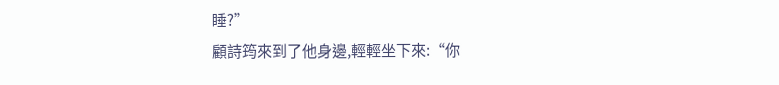睡?”
顧詩筠來到了他身邊,輕輕坐下來:“你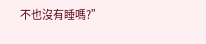不也沒有睡嗎?”